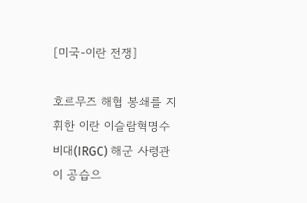[미국-이란 전쟁]

호르무즈 해협 봉쇄를 지휘한 이란 이슬람혁명수비대(IRGC) 해군 사령관이 공습으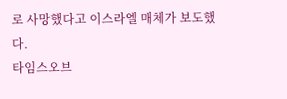로 사망했다고 이스라엘 매체가 보도했다.
타임스오브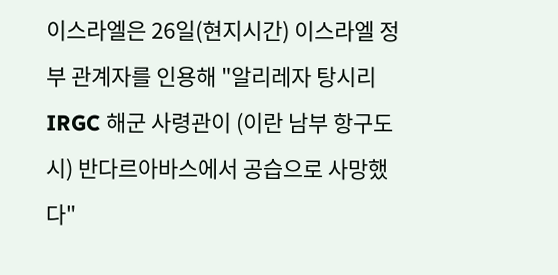이스라엘은 26일(현지시간) 이스라엘 정부 관계자를 인용해 "알리레자 탕시리 IRGC 해군 사령관이 (이란 남부 항구도시) 반다르아바스에서 공습으로 사망했다"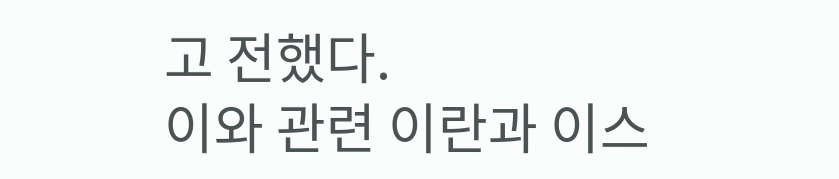고 전했다.
이와 관련 이란과 이스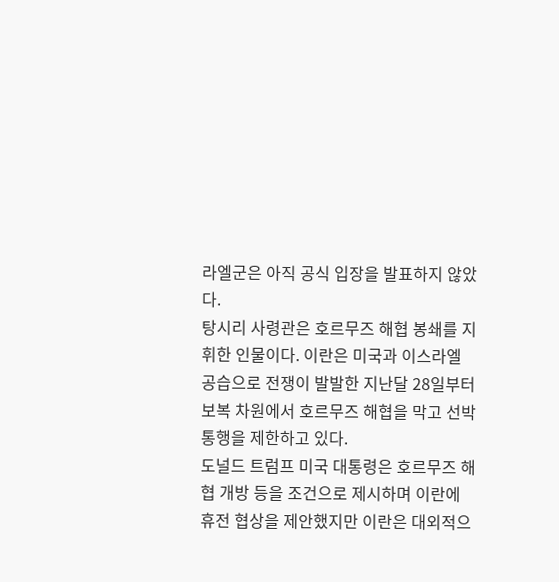라엘군은 아직 공식 입장을 발표하지 않았다.
탕시리 사령관은 호르무즈 해협 봉쇄를 지휘한 인물이다. 이란은 미국과 이스라엘 공습으로 전쟁이 발발한 지난달 28일부터 보복 차원에서 호르무즈 해협을 막고 선박 통행을 제한하고 있다.
도널드 트럼프 미국 대통령은 호르무즈 해협 개방 등을 조건으로 제시하며 이란에 휴전 협상을 제안했지만 이란은 대외적으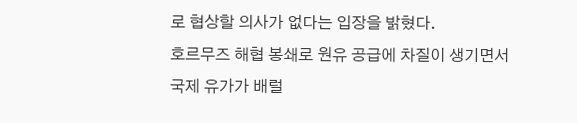로 협상할 의사가 없다는 입장을 밝혔다.
호르무즈 해협 봉쇄로 원유 공급에 차질이 생기면서 국제 유가가 배럴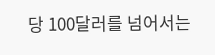당 100달러를 넘어서는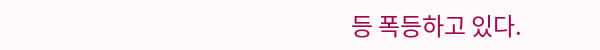등 폭등하고 있다.